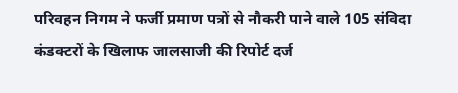परिवहन निगम ने फर्जी प्रमाण पत्रों से नौकरी पाने वाले 105 संविदा
कंडक्टरों के खिलाफ जालसाजी की रिपोर्ट दर्ज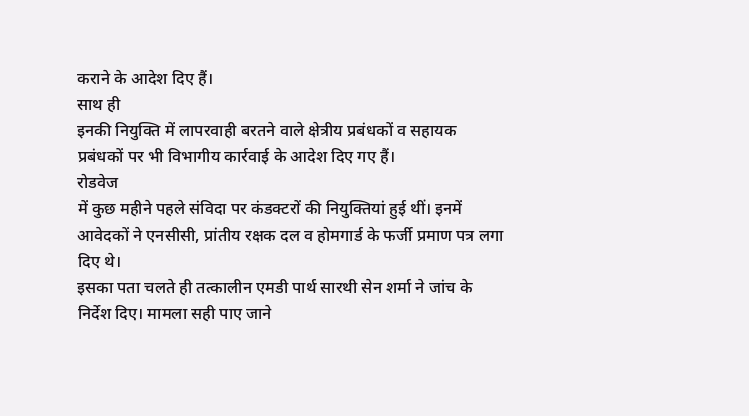कराने के आदेश दिए हैं।
साथ ही
इनकी नियुक्ति में लापरवाही बरतने वाले क्षेत्रीय प्रबंधकों व सहायक
प्रबंधकों पर भी विभागीय कार्रवाई के आदेश दिए गए हैं।
रोडवेज
में कुछ महीने पहले संविदा पर कंडक्टरों की नियुक्तियां हुई थीं। इनमें
आवेदकों ने एनसीसी, प्रांतीय रक्षक दल व होमगार्ड के फर्जी प्रमाण पत्र लगा
दिए थे।
इसका पता चलते ही तत्कालीन एमडी पार्थ सारथी सेन शर्मा ने जांच के
निर्देश दिए। मामला सही पाए जाने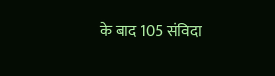के बाद 105 संविदा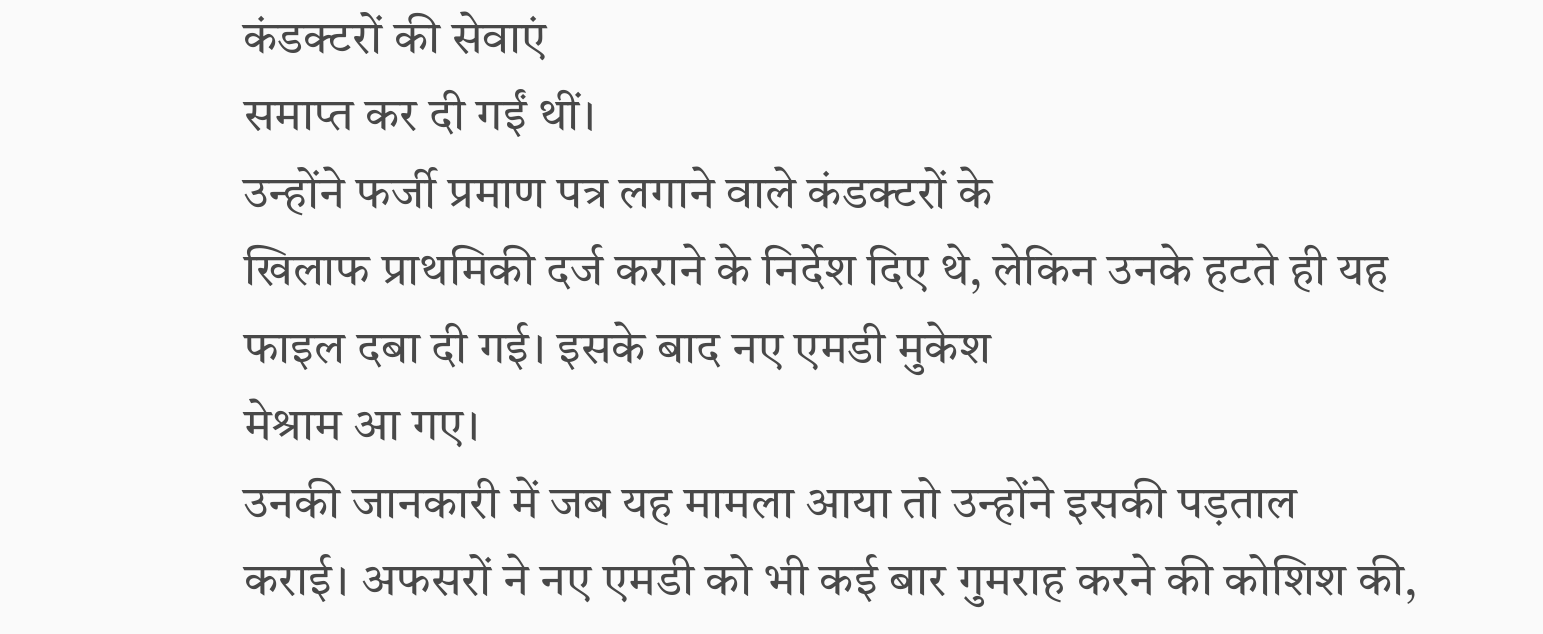कंडक्टरों की सेवाएं
समाप्त कर दी गईं थीं।
उन्होंने फर्जी प्रमाण पत्र लगाने वाले कंडक्टरों के
खिलाफ प्राथमिकी दर्ज कराने के निर्देश दिए थे, लेकिन उनके हटते ही यह
फाइल दबा दी गई। इसके बाद नए एमडी मुकेश
मेश्राम आ गए।
उनकी जानकारी में जब यह मामला आया तो उन्होंने इसकी पड़ताल
कराई। अफसरों ने नए एमडी को भी कई बार गुमराह करने की कोशिश की,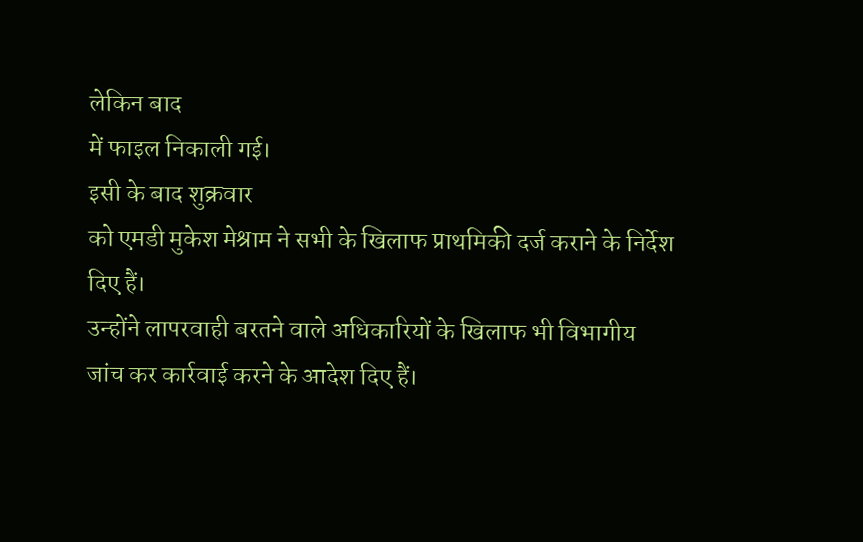लेकिन बाद
में फाइल निकाली गई।
इसी के बाद शुक्रवार
को एमडी मुकेश मेश्राम ने सभी के खिलाफ प्राथमिकी दर्ज कराने के निर्देश
दिए हैं।
उन्होंने लापरवाही बरतने वाले अधिकारियों के खिलाफ भी विभागीय
जांच कर कार्रवाई करने के आदेश दिए हैं।